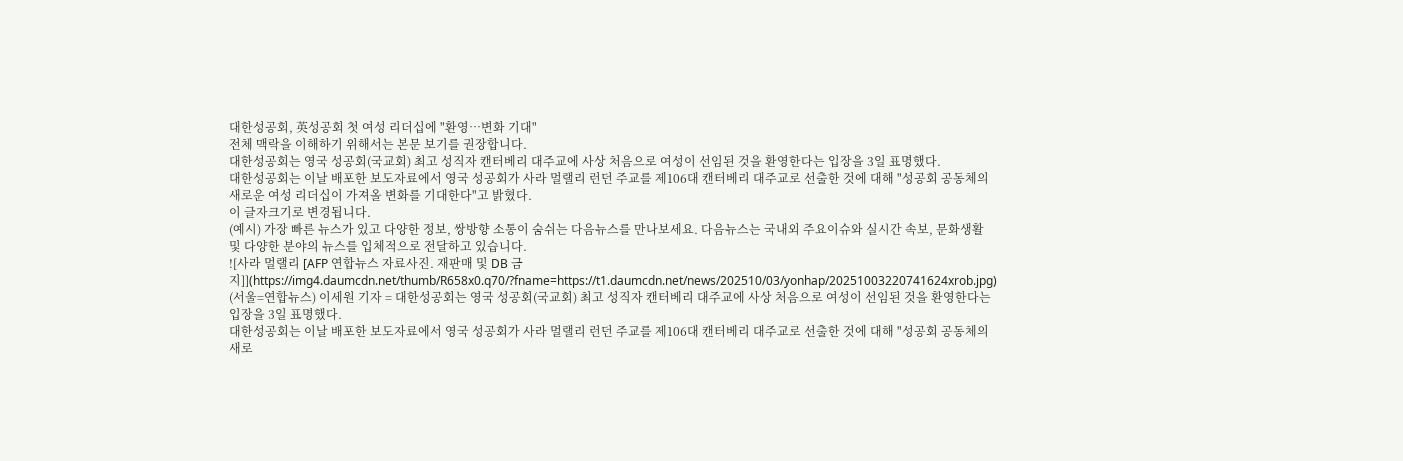대한성공회, 英성공회 첫 여성 리더십에 "환영…변화 기대"
전체 맥락을 이해하기 위해서는 본문 보기를 권장합니다.
대한성공회는 영국 성공회(국교회) 최고 성직자 캔터베리 대주교에 사상 처음으로 여성이 선임된 것을 환영한다는 입장을 3일 표명했다.
대한성공회는 이날 배포한 보도자료에서 영국 성공회가 사라 멀랠리 런던 주교를 제106대 캔터베리 대주교로 선출한 것에 대해 "성공회 공동체의 새로운 여성 리더십이 가져올 변화를 기대한다"고 밝혔다.
이 글자크기로 변경됩니다.
(예시) 가장 빠른 뉴스가 있고 다양한 정보, 쌍방향 소통이 숨쉬는 다음뉴스를 만나보세요. 다음뉴스는 국내외 주요이슈와 실시간 속보, 문화생활 및 다양한 분야의 뉴스를 입체적으로 전달하고 있습니다.
![사라 멀랠리 [AFP 연합뉴스 자료사진. 재판매 및 DB 금지]](https://img4.daumcdn.net/thumb/R658x0.q70/?fname=https://t1.daumcdn.net/news/202510/03/yonhap/20251003220741624xrob.jpg)
(서울=연합뉴스) 이세원 기자 = 대한성공회는 영국 성공회(국교회) 최고 성직자 캔터베리 대주교에 사상 처음으로 여성이 선임된 것을 환영한다는 입장을 3일 표명했다.
대한성공회는 이날 배포한 보도자료에서 영국 성공회가 사라 멀랠리 런던 주교를 제106대 캔터베리 대주교로 선출한 것에 대해 "성공회 공동체의 새로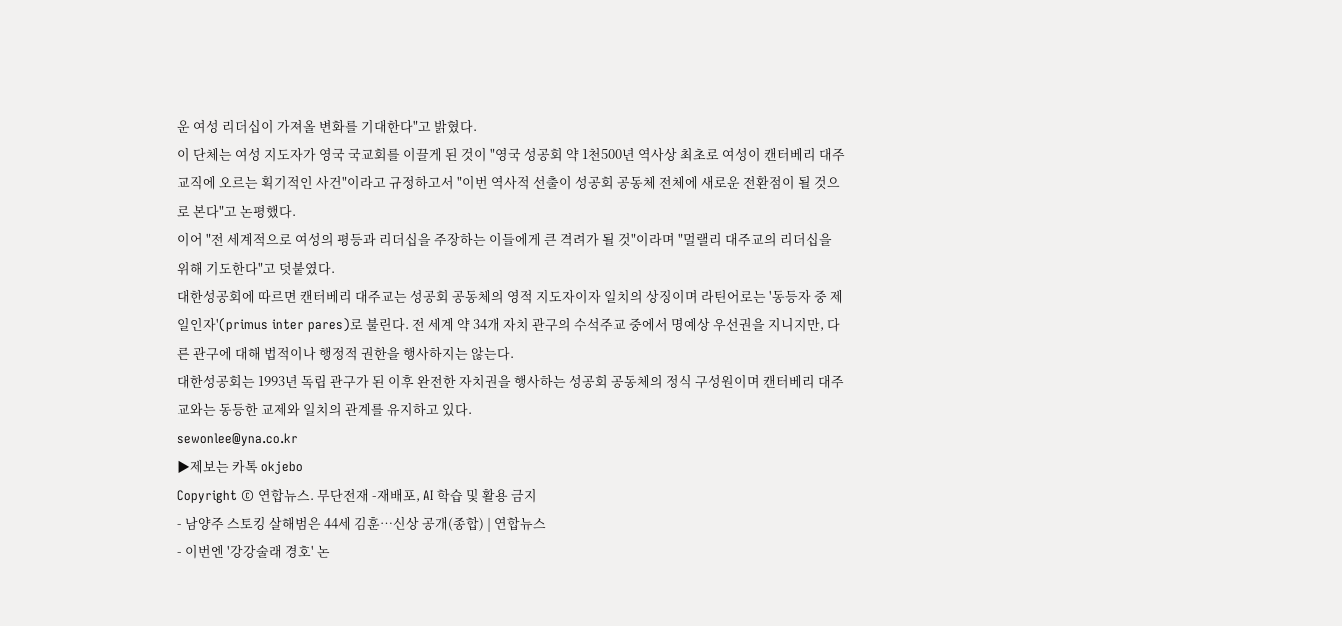운 여성 리더십이 가져올 변화를 기대한다"고 밝혔다.
이 단체는 여성 지도자가 영국 국교회를 이끌게 된 것이 "영국 성공회 약 1천500년 역사상 최초로 여성이 캔터베리 대주교직에 오르는 획기적인 사건"이라고 규정하고서 "이번 역사적 선출이 성공회 공동체 전체에 새로운 전환점이 될 것으로 본다"고 논평했다.
이어 "전 세계적으로 여성의 평등과 리더십을 주장하는 이들에게 큰 격려가 될 것"이라며 "멀랠리 대주교의 리더십을 위해 기도한다"고 덧붙였다.
대한성공회에 따르면 캔터베리 대주교는 성공회 공동체의 영적 지도자이자 일치의 상징이며 라틴어로는 '동등자 중 제일인자'(primus inter pares)로 불린다. 전 세계 약 34개 자치 관구의 수석주교 중에서 명예상 우선권을 지니지만, 다른 관구에 대해 법적이나 행정적 권한을 행사하지는 않는다.
대한성공회는 1993년 독립 관구가 된 이후 완전한 자치권을 행사하는 성공회 공동체의 정식 구성원이며 캔터베리 대주교와는 동등한 교제와 일치의 관계를 유지하고 있다.
sewonlee@yna.co.kr
▶제보는 카톡 okjebo
Copyright © 연합뉴스. 무단전재 -재배포, AI 학습 및 활용 금지
- 남양주 스토킹 살해범은 44세 김훈…신상 공개(종합) | 연합뉴스
- 이번엔 '강강술래 경호' 논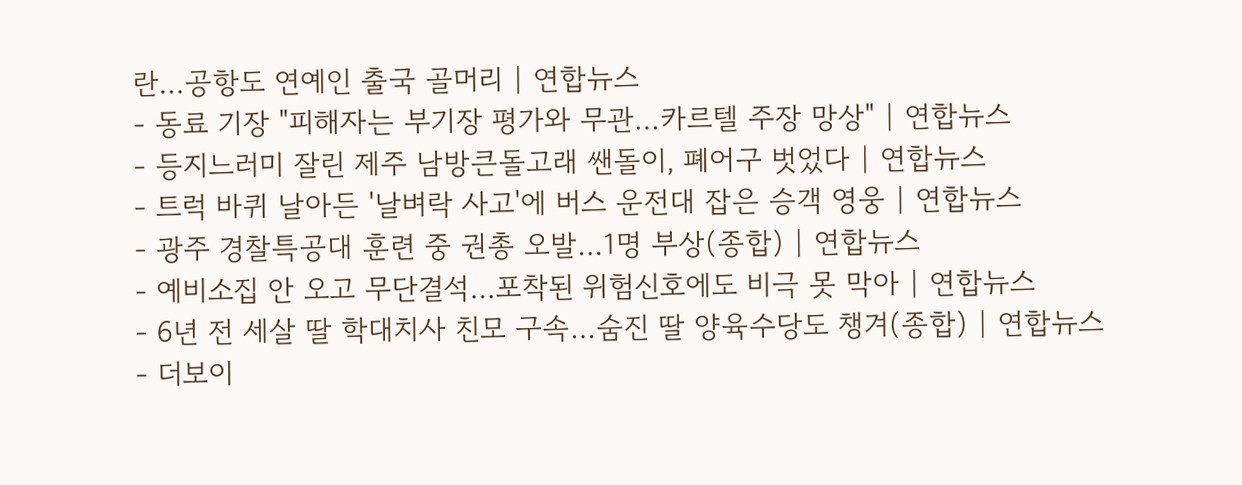란…공항도 연예인 출국 골머리 | 연합뉴스
- 동료 기장 "피해자는 부기장 평가와 무관…카르텔 주장 망상" | 연합뉴스
- 등지느러미 잘린 제주 남방큰돌고래 쌘돌이, 폐어구 벗었다 | 연합뉴스
- 트럭 바퀴 날아든 '날벼락 사고'에 버스 운전대 잡은 승객 영웅 | 연합뉴스
- 광주 경찰특공대 훈련 중 권총 오발…1명 부상(종합) | 연합뉴스
- 예비소집 안 오고 무단결석…포착된 위험신호에도 비극 못 막아 | 연합뉴스
- 6년 전 세살 딸 학대치사 친모 구속…숨진 딸 양육수당도 챙겨(종합) | 연합뉴스
- 더보이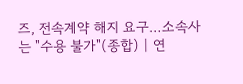즈, 전속계약 해지 요구…소속사는 "수용 불가"(종합) | 연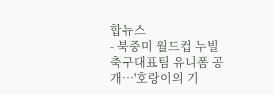합뉴스
- 북중미 월드컵 누빌 축구대표팀 유니폼 공개…'호랑이의 기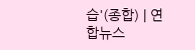습'(종합) | 연합뉴스